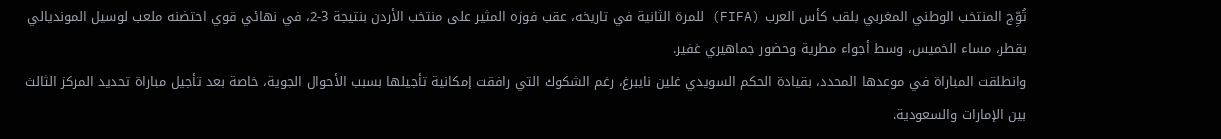تُوِّج المنتخب الوطني المغربي بلقب كأس العرب (FIFA) للمرة الثانية في تاريخه، عقب فوزه المثير على منتخب الأردن بنتيجة 3-2، في نهائي قوي احتضنه ملعب لوسيل المونديالي بقطر، مساء الخميس، وسط أجواء مطرية وحضور جماهيري غفير.
وانطلقت المباراة في موعدها المحدد، بقيادة الحكم السويدي غلين نايبرغ، رغم الشكوك التي رافقت إمكانية تأجيلها بسبب الأحوال الجوية، خاصة بعد تأجيل مباراة تحديد المركز الثالث بين الإمارات والسعودية.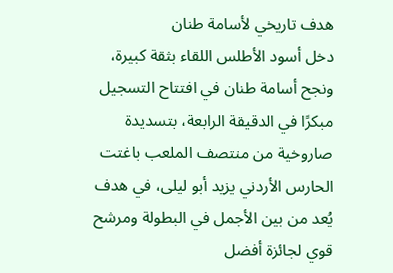هدف تاريخي لأسامة طنان
دخل أسود الأطلس اللقاء بثقة كبيرة، ونجح أسامة طنان في افتتاح التسجيل مبكرًا في الدقيقة الرابعة، بتسديدة صاروخية من منتصف الملعب باغتت الحارس الأردني يزيد أبو ليلى، في هدف يُعد من بين الأجمل في البطولة ومرشح قوي لجائزة أفضل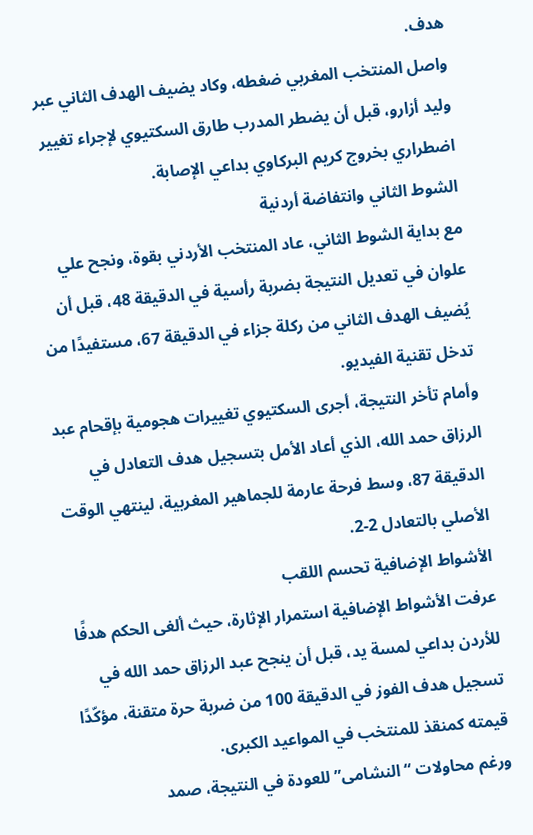هدف.
واصل المنتخب المغربي ضغطه، وكاد يضيف الهدف الثاني عبر وليد أزارو، قبل أن يضطر المدرب طارق السكتيوي لإجراء تغيير اضطراري بخروج كريم البركاوي بداعي الإصابة.
الشوط الثاني وانتفاضة أردنية
مع بداية الشوط الثاني، عاد المنتخب الأردني بقوة، ونجح علي علوان في تعديل النتيجة بضربة رأسية في الدقيقة 48، قبل أن يُضيف الهدف الثاني من ركلة جزاء في الدقيقة 67، مستفيدًا من تدخل تقنية الفيديو.
وأمام تأخر النتيجة، أجرى السكتيوي تغييرات هجومية بإقحام عبد الرزاق حمد الله، الذي أعاد الأمل بتسجيل هدف التعادل في الدقيقة 87، وسط فرحة عارمة للجماهير المغربية، لينتهي الوقت الأصلي بالتعادل 2-2.
الأشواط الإضافية تحسم اللقب
عرفت الأشواط الإضافية استمرار الإثارة، حيث ألغى الحكم هدفًا للأردن بداعي لمسة يد، قبل أن ينجح عبد الرزاق حمد الله في تسجيل هدف الفوز في الدقيقة 100 من ضربة حرة متقنة، مؤكّدًا قيمته كمنقذ للمنتخب في المواعيد الكبرى.
ورغم محاولات “النشامى” للعودة في النتيجة، صمد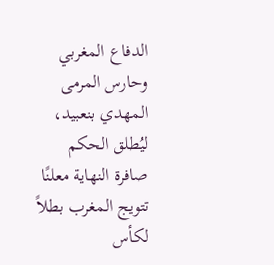الدفاع المغربي وحارس المرمى المهدي بنعبيد، ليُطلق الحكم صافرة النهاية معلنًا تتويج المغرب بطلاً لكأس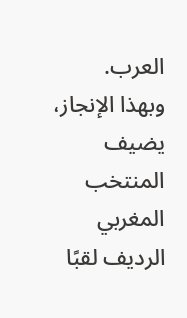العرب.
وبهذا الإنجاز، يضيف المنتخب المغربي الرديف لقبًا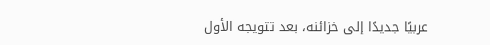عربيًا جديدًا إلى خزائنه، بعد تتويجه الأول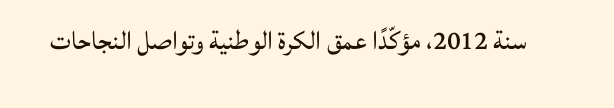سنة 2012، مؤكّدًا عمق الكرة الوطنية وتواصل النجاحات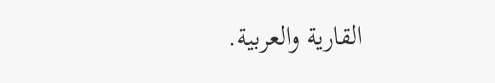القارية والعربية.